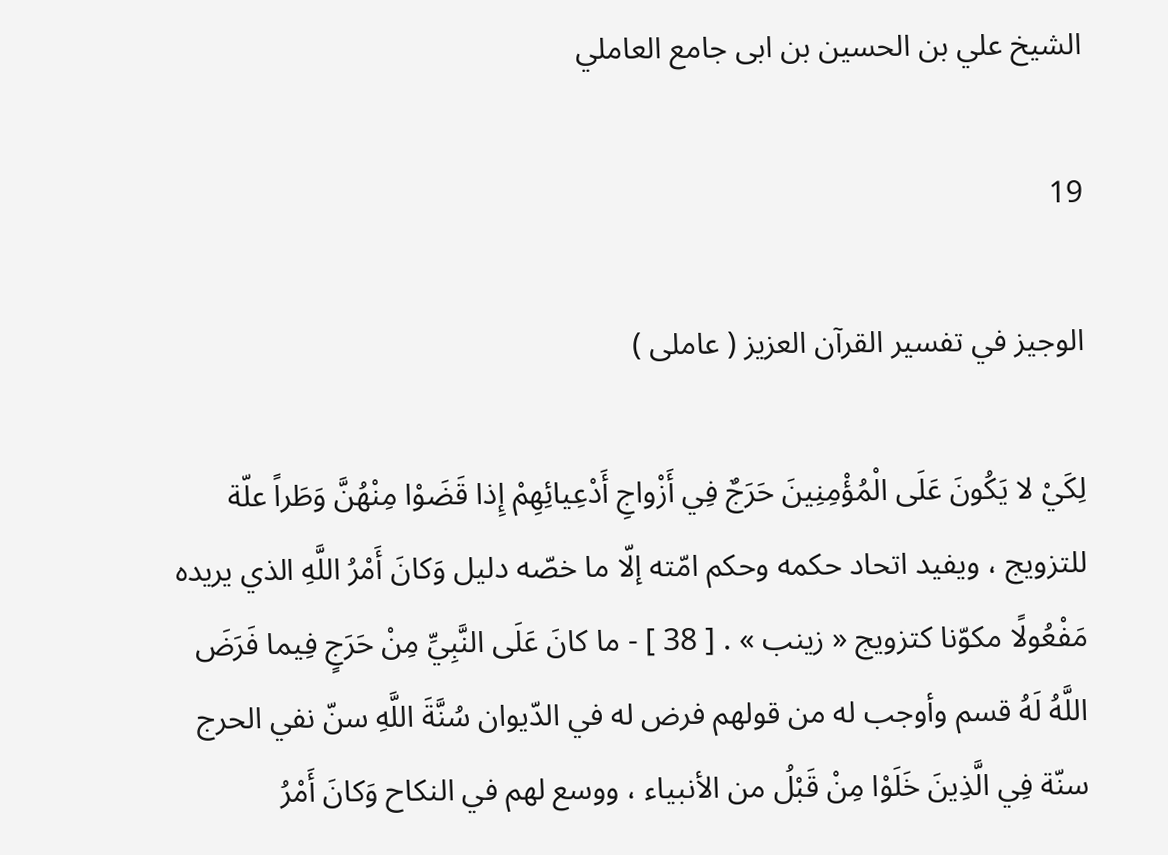الشيخ علي بن الحسين بن ابى جامع العاملي

19

الوجيز في تفسير القرآن العزيز ( عاملى )

لِكَيْ لا يَكُونَ عَلَى الْمُؤْمِنِينَ حَرَجٌ فِي أَزْواجِ أَدْعِيائِهِمْ إِذا قَضَوْا مِنْهُنَّ وَطَراً علّة للتزويج ، ويفيد اتحاد حكمه وحكم امّته إلّا ما خصّه دليل وَكانَ أَمْرُ اللَّهِ الذي يريده مَفْعُولًا مكوّنا كتزويج « زينب » . [ 38 ] - ما كانَ عَلَى النَّبِيِّ مِنْ حَرَجٍ فِيما فَرَضَ اللَّهُ لَهُ قسم وأوجب له من قولهم فرض له في الدّيوان سُنَّةَ اللَّهِ سنّ نفي الحرج سنّة فِي الَّذِينَ خَلَوْا مِنْ قَبْلُ من الأنبياء ، ووسع لهم في النكاح وَكانَ أَمْرُ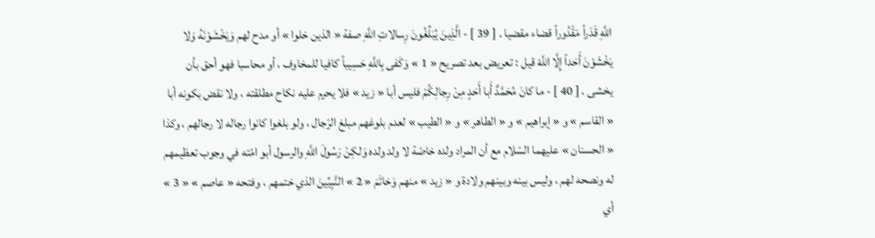اللَّهِ قَدَراً مَقْدُوراً قضاء مقضيا . [ 39 ] - الَّذِينَ يُبَلِّغُونَ رِسالاتِ اللَّهِ صفة « الذين خلوا » أو مدح لهم وَيَخْشَوْنَهُ وَلا يَخْشَوْنَ أَحَداً إِلَّا اللَّهَ قيل : تعريض بعد تصريح « 1 » وَكَفى بِاللَّهِ حَسِيباً كافيا للمخاوف ، أو محاسبا فهو أحق بأن يخشى . [ 40 ] - ما كانَ مُحَمَّدٌ أَبا أَحَدٍ مِنْ رِجالِكُمْ فليس أبا « زيد » فلا يحرم عليه نكاح مطلقته ، ولا نقض بكونه أبا « القاسم » و « إبراهيم » و « الطاهر » و « الطيب » لعدم بلوغهم مبلغ الرّجال ، ولو بلغوا كانوا رجاله لا رجالهم ، وكذا « الحسنان » عليهما السّلام مع أن المراد ولده خاصّة لا ولد ولده وَلكِنْ رَسُولَ اللَّهِ والرسول أبو امّته في وجوب تعظيمهم له ونصحه لهم ، وليس بينه وبينهم ولادة و « زيد » منهم وَخاتَمَ « 2 » النَّبِيِّينَ الذي ختمهم ، وفتحه « عاصم » « 3 » أي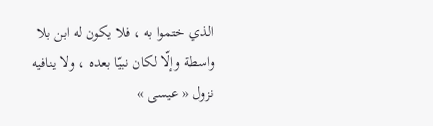الذي ختموا به ، فلا يكون له ابن بلا واسطة وإلّا لكان نبيّا بعده ، ولا ينافيه نزول « عيسى »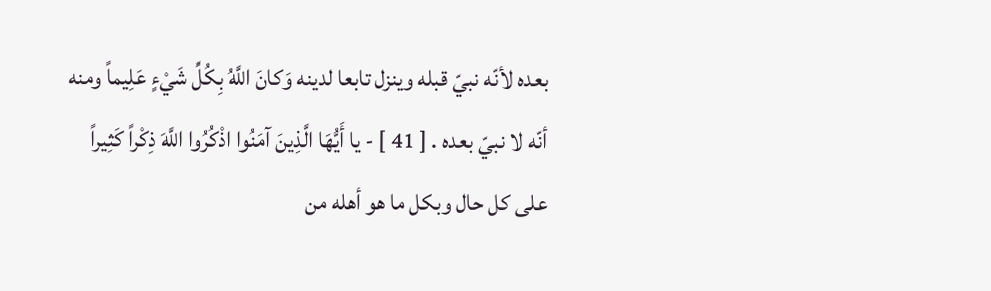بعده لأنّه نبيّ قبله وينزل تابعا لدينه وَكانَ اللَّهُ بِكُلِّ شَيْءٍ عَلِيماً ومنه أنّه لا نبيّ بعده . [ 41 ] - يا أَيُّهَا الَّذِينَ آمَنُوا اذْكُرُوا اللَّهَ ذِكْراً كَثِيراً على كل حال وبكل ما هو أهله من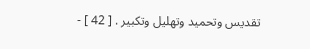تقديس وتحميد وتهليل وتكبير . [ 42 ] -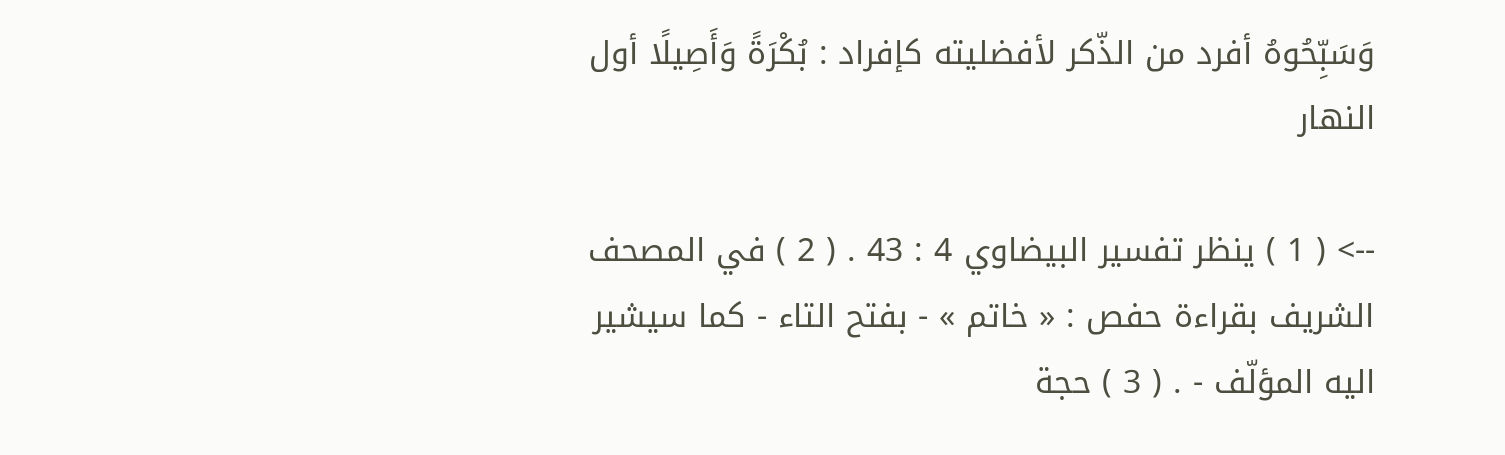وَسَبِّحُوهُ أفرد من الذّكر لأفضليته كإفراد : بُكْرَةً وَأَصِيلًا أول النهار

--> ( 1 ) ينظر تفسير البيضاوي 4 : 43 . ( 2 ) في المصحف الشريف بقراءة حفص : « خاتم » - بفتح التاء - كما سيشير اليه المؤلّف - . ( 3 ) حجة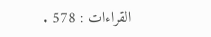القراءات : 578 .